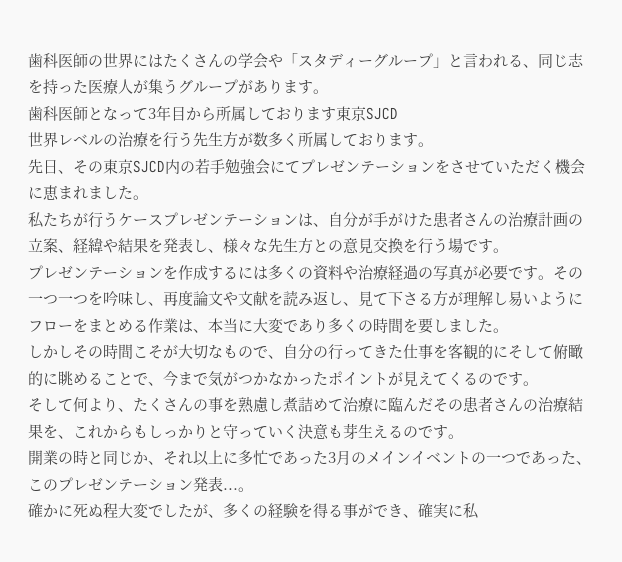歯科医師の世界にはたくさんの学会や「スタディーグループ」と言われる、同じ志を持った医療人が集うグループがあります。
歯科医師となって3年目から所属しております東京SJCD
世界レベルの治療を行う先生方が数多く所属しております。
先日、その東京SJCD内の若手勉強会にてプレゼンテーションをさせていただく機会に恵まれました。
私たちが行うケースプレゼンテーションは、自分が手がけた患者さんの治療計画の立案、経緯や結果を発表し、様々な先生方との意見交換を行う場です。
プレゼンテーションを作成するには多くの資料や治療経過の写真が必要です。その一つ一つを吟味し、再度論文や文献を読み返し、見て下さる方が理解し易いようにフローをまとめる作業は、本当に大変であり多くの時間を要しました。
しかしその時間こそが大切なもので、自分の行ってきた仕事を客観的にそして俯瞰的に眺めることで、今まで気がつかなかったポイントが見えてくるのです。
そして何より、たくさんの事を熟慮し煮詰めて治療に臨んだその患者さんの治療結果を、これからもしっかりと守っていく決意も芽生えるのです。
開業の時と同じか、それ以上に多忙であった3月のメインイベントの一つであった、このプレゼンテーション発表...。
確かに死ぬ程大変でしたが、多くの経験を得る事ができ、確実に私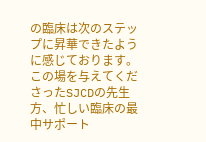の臨床は次のステップに昇華できたように感じております。
この場を与えてくださったSJCDの先生方、忙しい臨床の最中サポート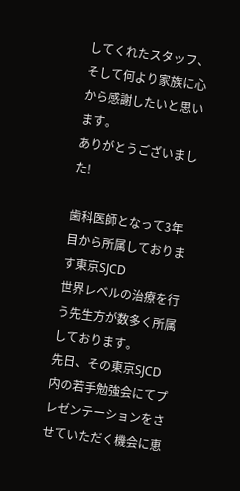してくれたスタッフ、そして何より家族に心から感謝したいと思います。
ありがとうございました!

歯科医師となって3年目から所属しております東京SJCD
世界レベルの治療を行う先生方が数多く所属しております。
先日、その東京SJCD内の若手勉強会にてプレゼンテーションをさせていただく機会に恵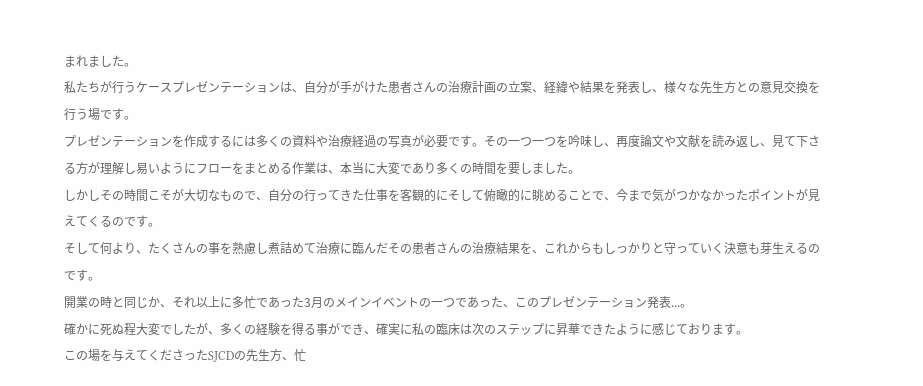まれました。
私たちが行うケースプレゼンテーションは、自分が手がけた患者さんの治療計画の立案、経緯や結果を発表し、様々な先生方との意見交換を行う場です。
プレゼンテーションを作成するには多くの資料や治療経過の写真が必要です。その一つ一つを吟味し、再度論文や文献を読み返し、見て下さる方が理解し易いようにフローをまとめる作業は、本当に大変であり多くの時間を要しました。
しかしその時間こそが大切なもので、自分の行ってきた仕事を客観的にそして俯瞰的に眺めることで、今まで気がつかなかったポイントが見えてくるのです。
そして何より、たくさんの事を熟慮し煮詰めて治療に臨んだその患者さんの治療結果を、これからもしっかりと守っていく決意も芽生えるのです。
開業の時と同じか、それ以上に多忙であった3月のメインイベントの一つであった、このプレゼンテーション発表...。
確かに死ぬ程大変でしたが、多くの経験を得る事ができ、確実に私の臨床は次のステップに昇華できたように感じております。
この場を与えてくださったSJCDの先生方、忙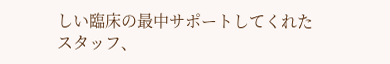しい臨床の最中サポートしてくれたスタッフ、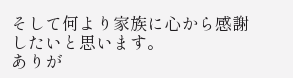そして何より家族に心から感謝したいと思います。
ありが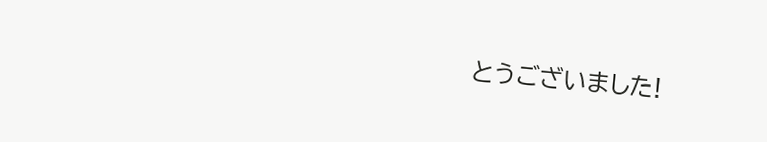とうございました!